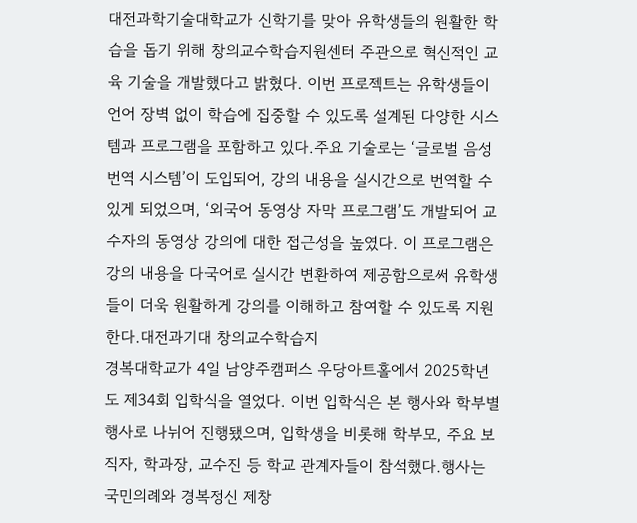대전과학기술대학교가 신학기를 맞아 유학생들의 원활한 학습을 돕기 위해 창의교수학습지원센터 주관으로 혁신적인 교육 기술을 개발했다고 밝혔다. 이번 프로젝트는 유학생들이 언어 장벽 없이 학습에 집중할 수 있도록 설계된 다양한 시스템과 프로그램을 포함하고 있다.주요 기술로는 ‘글로벌 음성 번역 시스템’이 도입되어, 강의 내용을 실시간으로 번역할 수 있게 되었으며, ‘외국어 동영상 자막 프로그램’도 개발되어 교수자의 동영상 강의에 대한 접근성을 높였다. 이 프로그램은 강의 내용을 다국어로 실시간 변환하여 제공함으로써 유학생들이 더욱 원활하게 강의를 이해하고 참여할 수 있도록 지원한다.대전과기대 창의교수학습지
경복대학교가 4일 남양주캠퍼스 우당아트홀에서 2025학년도 제34회 입학식을 열었다. 이번 입학식은 본 행사와 학부별 행사로 나뉘어 진행됐으며, 입학생을 비롯해 학부모, 주요 보직자, 학과장, 교수진 등 학교 관계자들이 참석했다.행사는 국민의례와 경복정신 제창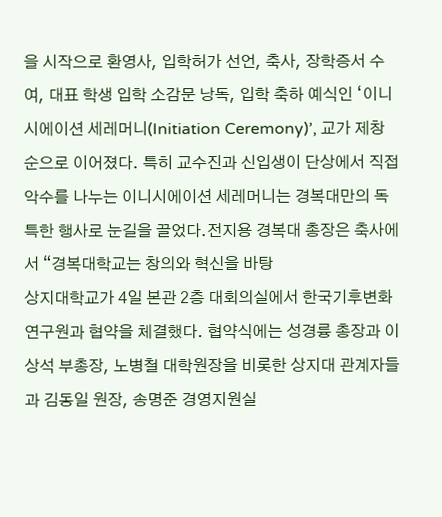을 시작으로 환영사, 입학허가 선언, 축사, 장학증서 수여, 대표 학생 입학 소감문 낭독, 입학 축하 예식인 ‘이니시에이션 세레머니(Initiation Ceremony)’, 교가 제창 순으로 이어졌다. 특히 교수진과 신입생이 단상에서 직접 악수를 나누는 이니시에이션 세레머니는 경복대만의 독특한 행사로 눈길을 끌었다.전지용 경복대 총장은 축사에서 “경복대학교는 창의와 혁신을 바탕
상지대학교가 4일 본관 2층 대회의실에서 한국기후변화연구원과 협약을 체결했다. 협약식에는 성경륭 총장과 이상석 부총장, 노병철 대학원장을 비롯한 상지대 관계자들과 김동일 원장, 송명준 경영지원실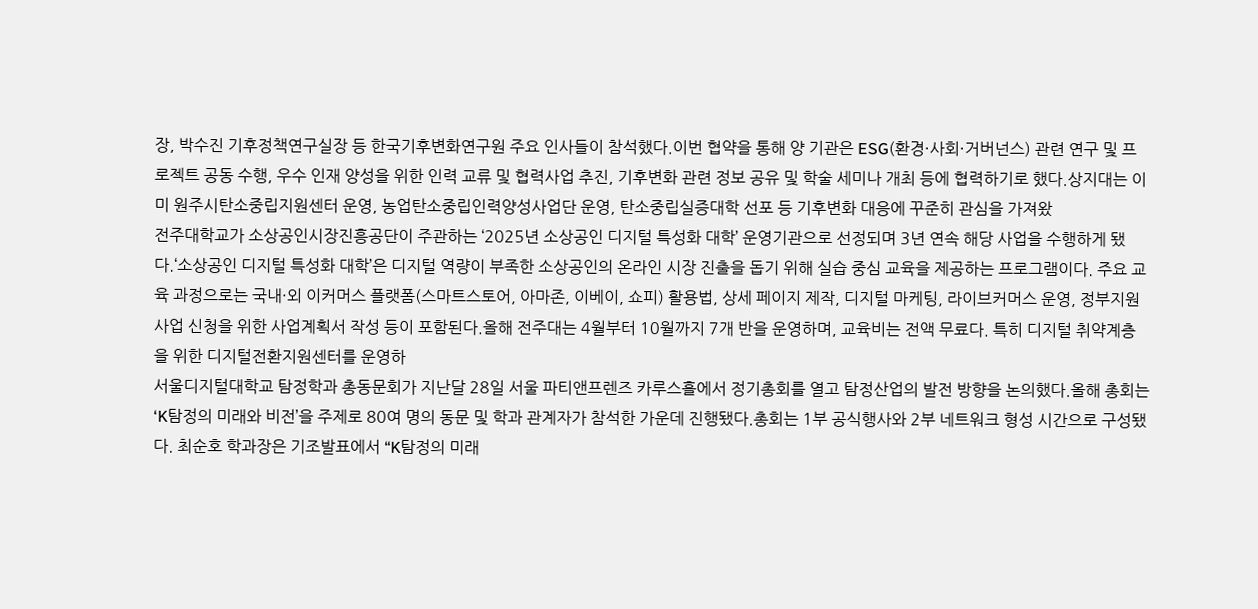장, 박수진 기후정책연구실장 등 한국기후변화연구원 주요 인사들이 참석했다.이번 협약을 통해 양 기관은 ESG(환경·사회·거버넌스) 관련 연구 및 프로젝트 공동 수행, 우수 인재 양성을 위한 인력 교류 및 협력사업 추진, 기후변화 관련 정보 공유 및 학술 세미나 개최 등에 협력하기로 했다.상지대는 이미 원주시탄소중립지원센터 운영, 농업탄소중립인력양성사업단 운영, 탄소중립실증대학 선포 등 기후변화 대응에 꾸준히 관심을 가져왔
전주대학교가 소상공인시장진흥공단이 주관하는 ‘2025년 소상공인 디지털 특성화 대학’ 운영기관으로 선정되며 3년 연속 해당 사업을 수행하게 됐다.‘소상공인 디지털 특성화 대학’은 디지털 역량이 부족한 소상공인의 온라인 시장 진출을 돕기 위해 실습 중심 교육을 제공하는 프로그램이다. 주요 교육 과정으로는 국내·외 이커머스 플랫폼(스마트스토어, 아마존, 이베이, 쇼피) 활용법, 상세 페이지 제작, 디지털 마케팅, 라이브커머스 운영, 정부지원사업 신청을 위한 사업계획서 작성 등이 포함된다.올해 전주대는 4월부터 10월까지 7개 반을 운영하며, 교육비는 전액 무료다. 특히 디지털 취약계층을 위한 디지털전환지원센터를 운영하
서울디지털대학교 탐정학과 총동문회가 지난달 28일 서울 파티앤프렌즈 카루스홀에서 정기총회를 열고 탐정산업의 발전 방향을 논의했다.올해 총회는 ‘K탐정의 미래와 비전’을 주제로 80여 명의 동문 및 학과 관계자가 참석한 가운데 진행됐다.총회는 1부 공식행사와 2부 네트워크 형성 시간으로 구성됐다. 최순호 학과장은 기조발표에서 “K탐정의 미래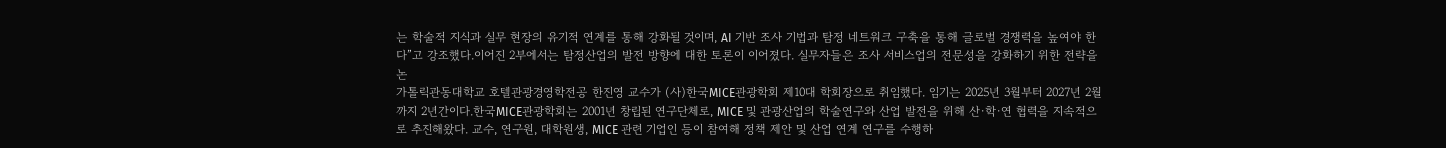는 학술적 지식과 실무 현장의 유기적 연계를 통해 강화될 것이며, AI 기반 조사 기법과 탐정 네트워크 구축을 통해 글로벌 경쟁력을 높여야 한다”고 강조했다.이어진 2부에서는 탐정산업의 발전 방향에 대한 토론이 이어졌다. 실무자들은 조사 서비스업의 전문성을 강화하기 위한 전략을 논
가톨릭관동대학교 호텔관광경영학전공 한진영 교수가 (사)한국MICE관광학회 제10대 학회장으로 취임했다. 임기는 2025년 3월부터 2027년 2월까지 2년간이다.한국MICE관광학회는 2001년 창립된 연구단체로, MICE 및 관광산업의 학술연구와 산업 발전을 위해 산·학·연 협력을 지속적으로 추진해왔다. 교수, 연구원, 대학원생, MICE 관련 기업인 등이 참여해 정책 제안 및 산업 연계 연구를 수행하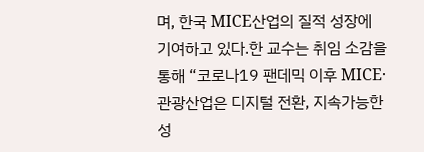며, 한국 MICE산업의 질적 성장에 기여하고 있다.한 교수는 취임 소감을 통해 “코로나19 팬데믹 이후 MICE·관광산업은 디지털 전환, 지속가능한 성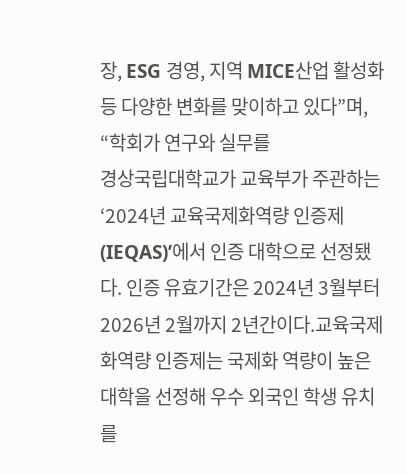장, ESG 경영, 지역 MICE산업 활성화 등 다양한 변화를 맞이하고 있다”며, “학회가 연구와 실무를
경상국립대학교가 교육부가 주관하는 ‘2024년 교육국제화역량 인증제(IEQAS)’에서 인증 대학으로 선정됐다. 인증 유효기간은 2024년 3월부터 2026년 2월까지 2년간이다.교육국제화역량 인증제는 국제화 역량이 높은 대학을 선정해 우수 외국인 학생 유치를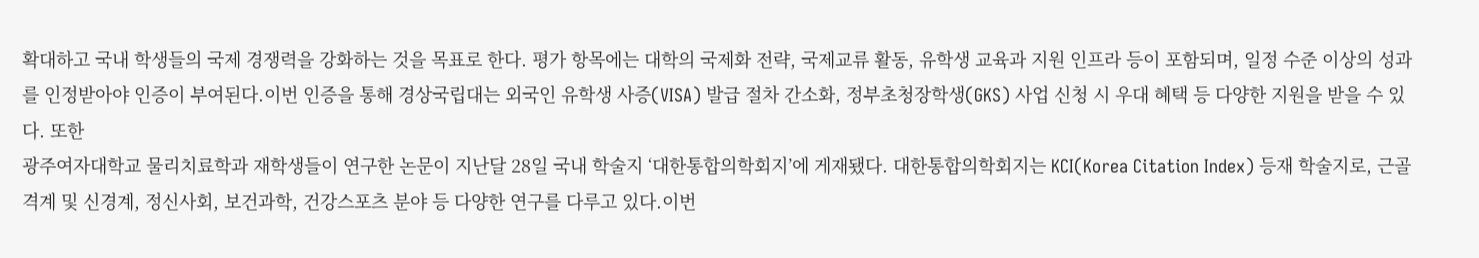확대하고 국내 학생들의 국제 경쟁력을 강화하는 것을 목표로 한다. 평가 항목에는 대학의 국제화 전략, 국제교류 활동, 유학생 교육과 지원 인프라 등이 포함되며, 일정 수준 이상의 성과를 인정받아야 인증이 부여된다.이번 인증을 통해 경상국립대는 외국인 유학생 사증(VISA) 발급 절차 간소화, 정부초청장학생(GKS) 사업 신청 시 우대 혜택 등 다양한 지원을 받을 수 있다. 또한
광주여자대학교 물리치료학과 재학생들이 연구한 논문이 지난달 28일 국내 학술지 ‘대한통합의학회지’에 게재됐다. 대한통합의학회지는 KCI(Korea Citation Index) 등재 학술지로, 근골격계 및 신경계, 정신사회, 보건과학, 건강스포츠 분야 등 다양한 연구를 다루고 있다.이번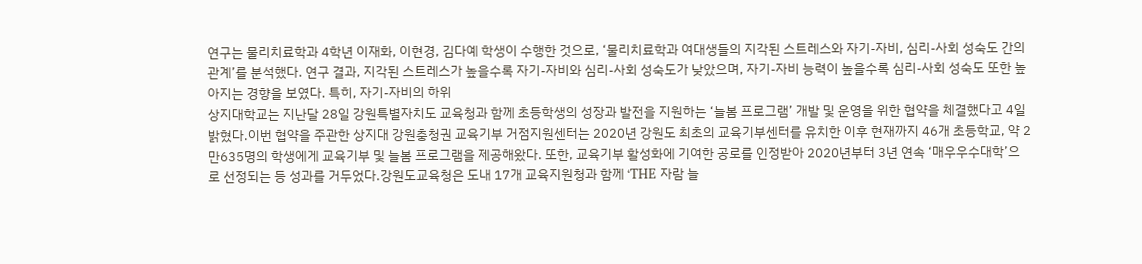연구는 물리치료학과 4학년 이재화, 이현경, 김다예 학생이 수행한 것으로, ‘물리치료학과 여대생들의 지각된 스트레스와 자기-자비, 심리-사회 성숙도 간의 관계’를 분석했다. 연구 결과, 지각된 스트레스가 높을수록 자기-자비와 심리-사회 성숙도가 낮았으며, 자기-자비 능력이 높을수록 심리-사회 성숙도 또한 높아지는 경향을 보였다. 특히, 자기-자비의 하위
상지대학교는 지난달 28일 강원특별자치도 교육청과 함께 초등학생의 성장과 발전을 지원하는 ‘늘봄 프로그램’ 개발 및 운영을 위한 협약을 체결했다고 4일 밝혔다.이번 협약을 주관한 상지대 강원충청권 교육기부 거점지원센터는 2020년 강원도 최초의 교육기부센터를 유치한 이후 현재까지 46개 초등학교, 약 2만635명의 학생에게 교육기부 및 늘봄 프로그램을 제공해왔다. 또한, 교육기부 활성화에 기여한 공로를 인정받아 2020년부터 3년 연속 ‘매우우수대학’으로 선정되는 등 성과를 거두었다.강원도교육청은 도내 17개 교육지원청과 함께 ‘THE 자람 늘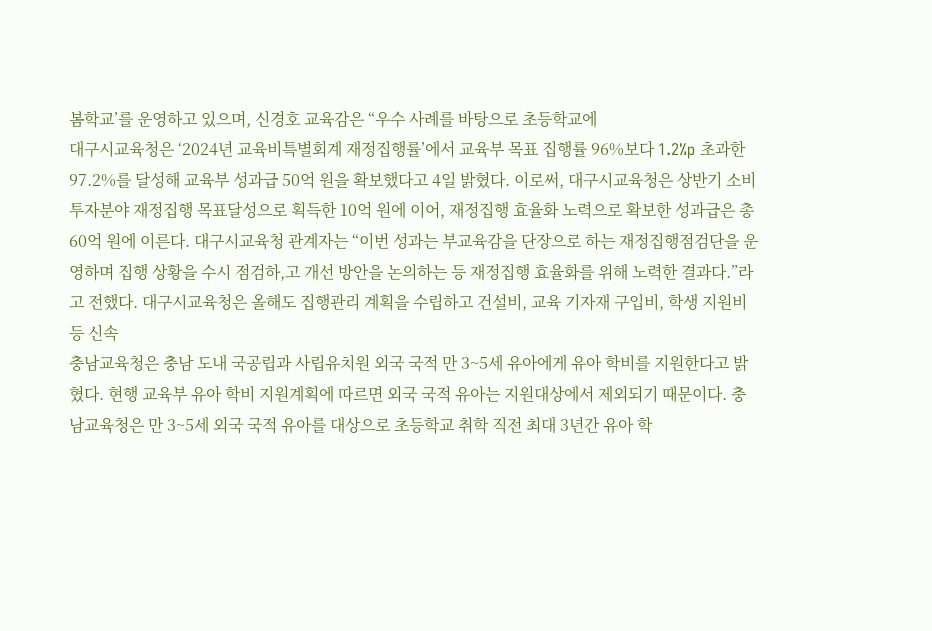봄학교’를 운영하고 있으며, 신경호 교육감은 “우수 사례를 바탕으로 초등학교에
대구시교육청은 ‘2024년 교육비특별회계 재정집행률’에서 교육부 목표 집행률 96%보다 1.2%p 초과한 97.2%를 달성해 교육부 성과급 50억 원을 확보했다고 4일 밝혔다. 이로써, 대구시교육청은 상반기 소비투자분야 재정집행 목표달성으로 획득한 10억 원에 이어, 재정집행 효율화 노력으로 확보한 성과급은 총 60억 원에 이른다. 대구시교육청 관계자는 “이번 성과는 부교육감을 단장으로 하는 재정집행점검단을 운영하며 집행 상황을 수시 점검하,고 개선 방안을 논의하는 등 재정집행 효율화를 위해 노력한 결과다.”라고 전했다. 대구시교육청은 올해도 집행관리 계획을 수립하고 건설비, 교육 기자재 구입비, 학생 지원비 등 신속
충남교육청은 충남 도내 국공립과 사립유치원 외국 국적 만 3~5세 유아에게 유아 학비를 지원한다고 밝혔다. 현행 교육부 유아 학비 지원계획에 따르면 외국 국적 유아는 지원대상에서 제외되기 때문이다. 충남교육청은 만 3~5세 외국 국적 유아를 대상으로 초등학교 취학 직전 최대 3년간 유아 학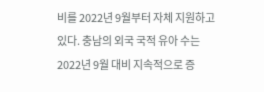비를 2022년 9월부터 자체 지원하고 있다. 충남의 외국 국적 유아 수는 2022년 9월 대비 지속적으로 증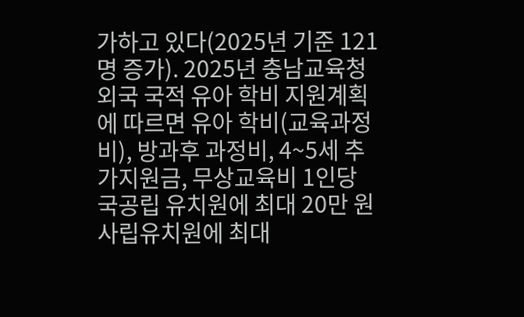가하고 있다(2025년 기준 121명 증가). 2025년 충남교육청 외국 국적 유아 학비 지원계획에 따르면 유아 학비(교육과정비), 방과후 과정비, 4~5세 추가지원금, 무상교육비 1인당 국공립 유치원에 최대 20만 원 사립유치원에 최대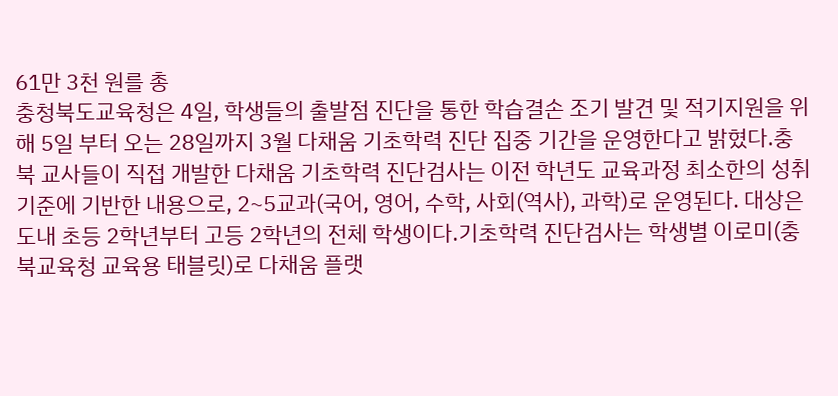61만 3천 원를 총
충청북도교육청은 4일, 학생들의 출발점 진단을 통한 학습결손 조기 발견 및 적기지원을 위해 5일 부터 오는 28일까지 3월 다채움 기초학력 진단 집중 기간을 운영한다고 밝혔다.충북 교사들이 직접 개발한 다채움 기초학력 진단검사는 이전 학년도 교육과정 최소한의 성취기준에 기반한 내용으로, 2~5교과(국어, 영어, 수학, 사회(역사), 과학)로 운영된다. 대상은 도내 초등 2학년부터 고등 2학년의 전체 학생이다.기초학력 진단검사는 학생별 이로미(충북교육청 교육용 태블릿)로 다채움 플랫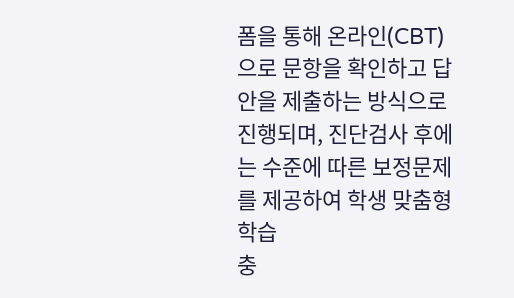폼을 통해 온라인(CBT)으로 문항을 확인하고 답안을 제출하는 방식으로 진행되며, 진단검사 후에는 수준에 따른 보정문제를 제공하여 학생 맞춤형 학습
충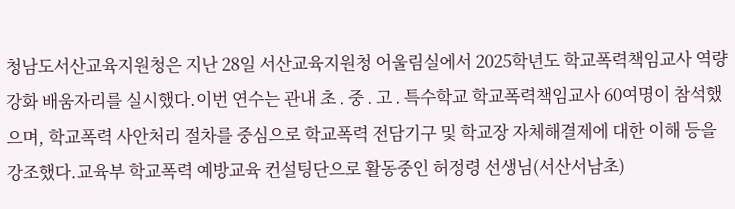청남도서산교육지원청은 지난 28일 서산교육지원청 어울림실에서 2025학년도 학교폭력책임교사 역량강화 배움자리를 실시했다.이번 연수는 관내 초 ․ 중 ․ 고 ․ 특수학교 학교폭력책임교사 60여명이 참석했으며, 학교폭력 사안처리 절차를 중심으로 학교폭력 전담기구 및 학교장 자체해결제에 대한 이해 등을 강조했다.교육부 학교폭력 예방교육 컨설팅단으로 활동중인 허정령 선생님(서산서남초)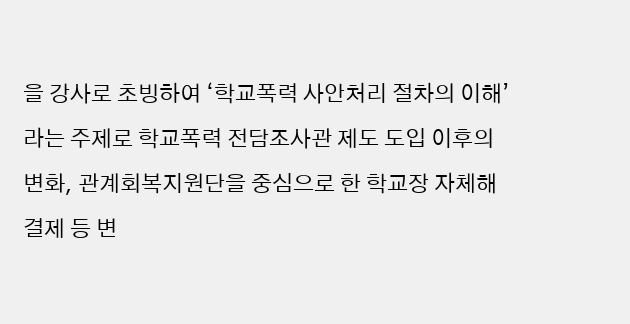을 강사로 초빙하여 ‘학교폭력 사안처리 절차의 이해’라는 주제로 학교폭력 전담조사관 제도 도입 이후의 변화, 관계회복지원단을 중심으로 한 학교장 자체해결제 등 변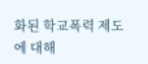화된 학교폭력 제도에 대해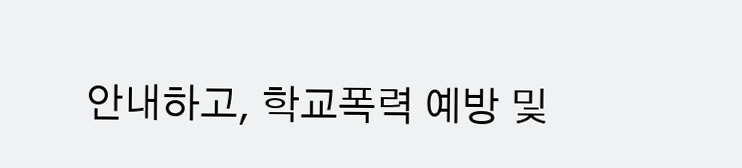안내하고, 학교폭력 예방 및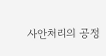사안처리의 공정